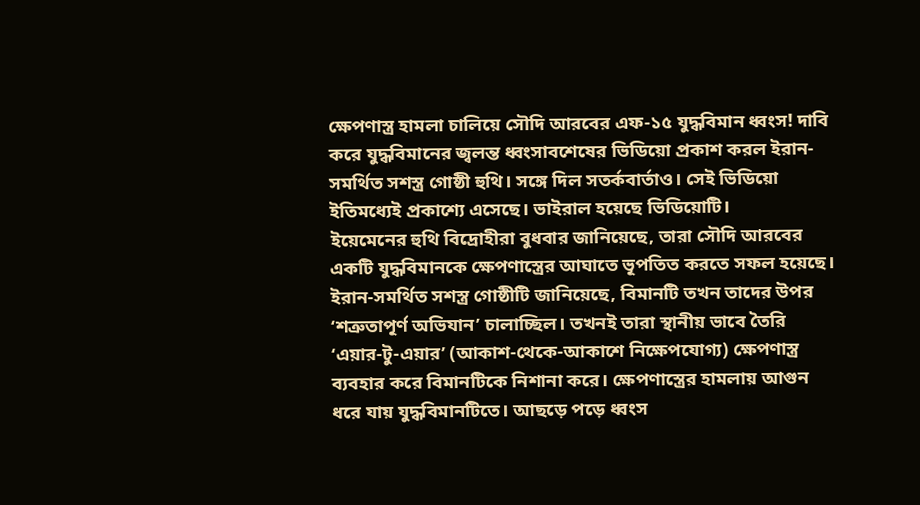ক্ষেপণাস্ত্র হামলা চালিয়ে সৌদি আরবের এফ-১৫ যুদ্ধবিমান ধ্বংস! দাবি করে যুদ্ধবিমানের জ্বলন্ত ধ্বংসাবশেষের ভিডিয়ো প্রকাশ করল ইরান-সমর্থিত সশস্ত্র গোষ্ঠী হুথি। সঙ্গে দিল সতর্কবার্তাও। সেই ভিডিয়ো ইতিমধ্যেই প্রকাশ্যে এসেছে। ভাইরাল হয়েছে ভিডিয়োটি।
ইয়েমেনের হুথি বিদ্রোহীরা বুধবার জানিয়েছে, তারা সৌদি আরবের একটি যুদ্ধবিমানকে ক্ষেপণাস্ত্রের আঘাতে ভূপতিত করতে সফল হয়েছে। ইরান-সমর্থিত সশস্ত্র গোষ্ঠীটি জানিয়েছে, বিমানটি তখন তাদের উপর ‘শত্রুতাপূর্ণ অভিযান’ চালাচ্ছিল। তখনই তারা স্থানীয় ভাবে তৈরি ‘এয়ার-টু-এয়ার’ (আকাশ-থেকে-আকাশে নিক্ষেপযোগ্য) ক্ষেপণাস্ত্র ব্যবহার করে বিমানটিকে নিশানা করে। ক্ষেপণাস্ত্রের হামলায় আগুন ধরে যায় যুদ্ধবিমানটিতে। আছড়ে পড়ে ধ্বংস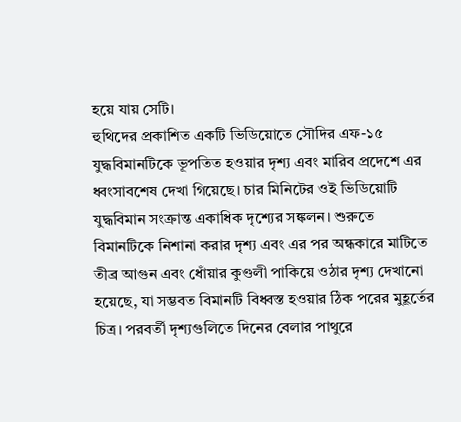হয়ে যায় সেটি।
হুথিদের প্রকাশিত একটি ভিডিয়োতে সৌদির এফ-১৫ যুদ্ধবিমানটিকে ভূপতিত হওয়ার দৃশ্য এবং মারিব প্রদেশে এর ধ্বংসাবশেষ দেখা গিয়েছে। চার মিনিটের ওই ভিডিয়োটি যুদ্ধবিমান সংক্রান্ত একাধিক দৃশ্যের সঙ্কলন। শুরুতে বিমানটিকে নিশানা করার দৃশ্য এবং এর পর অন্ধকারে মাটিতে তীব্র আগুন এবং ধোঁয়ার কুণ্ডলী পাকিয়ে ওঠার দৃশ্য দেখানো হয়েছে, যা সম্ভবত বিমানটি বিধ্বস্ত হওয়ার ঠিক পরের মুহূর্তের চিত্র। পরবর্তী দৃশ্যগুলিতে দিনের বেলার পাথুরে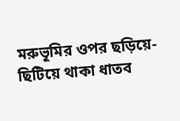মরুভূমির ওপর ছড়িয়ে-ছিটিয়ে থাকা ধাতব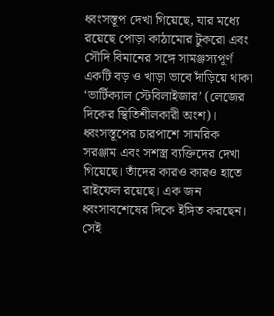ধ্বংসস্তূপ দেখা গিয়েছে, যার মধ্যে রয়েছে পোড়া কাঠামোর টুকরো এবং সৌদি বিমানের সঙ্গে সামঞ্জস্যপূর্ণ একটি বড় ও খাড়া ভাবে দাঁড়িয়ে থাকা ‘ভার্টিক্যাল স্টেবিলাইজার’ (লেজের দিকের স্থিতিশীলকারী অংশ)। ধ্বংসস্তূপের চারপাশে সামরিক সরঞ্জাম এবং সশস্ত্র ব্যক্তিদের দেখা গিয়েছে। তাঁদের কারও কারও হাতে রাইফেল রয়েছে। এক জন ধ্বংসাবশেষের দিকে ইঙ্গিত করছেন। সেই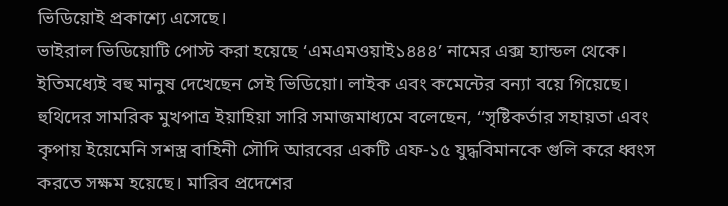ভিডিয়োই প্রকাশ্যে এসেছে।
ভাইরাল ভিডিয়োটি পোস্ট করা হয়েছে ‘এমএমওয়াই১৪৪৪’ নামের এক্স হ্যান্ডল থেকে। ইতিমধ্যেই বহু মানুষ দেখেছেন সেই ভিডিয়ো। লাইক এবং কমেন্টের বন্যা বয়ে গিয়েছে। হুথিদের সামরিক মুখপাত্র ইয়াহিয়া সারি সমাজমাধ্যমে বলেছেন, ‘‘সৃষ্টিকর্তার সহায়তা এবং কৃপায় ইয়েমেনি সশস্ত্র বাহিনী সৌদি আরবের একটি এফ-১৫ যুদ্ধবিমানকে গুলি করে ধ্বংস করতে সক্ষম হয়েছে। মারিব প্রদেশের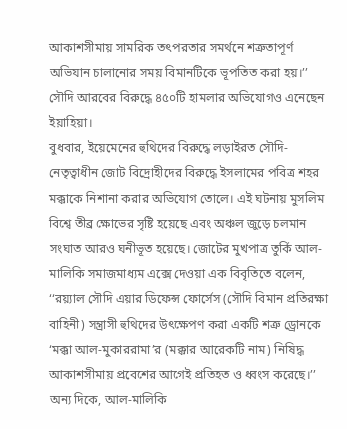আকাশসীমায় সামরিক তৎপরতার সমর্থনে শত্রুতাপূর্ণ অভিযান চালানোর সময় বিমানটিকে ভূপতিত করা হয়।’’ সৌদি আরবের বিরুদ্ধে ৪৫০টি হামলার অভিযোগও এনেছেন ইয়াহিয়া।
বুধবার, ইয়েমেনের হুথিদের বিরুদ্ধে লড়াইরত সৌদি-নেতৃত্বাধীন জোট বিদ্রোহীদের বিরুদ্ধে ইসলামের পবিত্র শহর মক্কাকে নিশানা করার অভিযোগ তোলে। এই ঘটনায় মুসলিম বিশ্বে তীব্র ক্ষোভের সৃষ্টি হয়েছে এবং অঞ্চল জুড়ে চলমান সংঘাত আরও ঘনীভূত হয়েছে। জোটের মুখপাত্র তুর্কি আল-মালিকি সমাজমাধ্যম এক্সে দেওয়া এক বিবৃতিতে বলেন, ‘‘রয়্যাল সৌদি এয়ার ডিফেন্স ফোর্সেস (সৌদি বিমান প্রতিরক্ষা বাহিনী) সন্ত্রাসী হুথিদের উৎক্ষেপণ করা একটি শত্রু ড্রোনকে ‘মক্কা আল-মুকাররামা’র (মক্কার আরেকটি নাম) নিষিদ্ধ আকাশসীমায় প্রবেশের আগেই প্রতিহত ও ধ্বংস করেছে।’’ অন্য দিকে, আল-মালিকি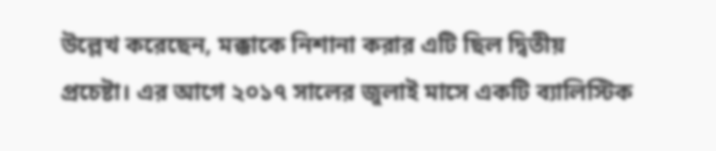উল্লেখ করেছেন, মক্কাকে নিশানা করার এটি ছিল দ্বিতীয় প্রচেষ্টা। এর আগে ২০১৭ সালের জুলাই মাসে একটি ব্যালিস্টিক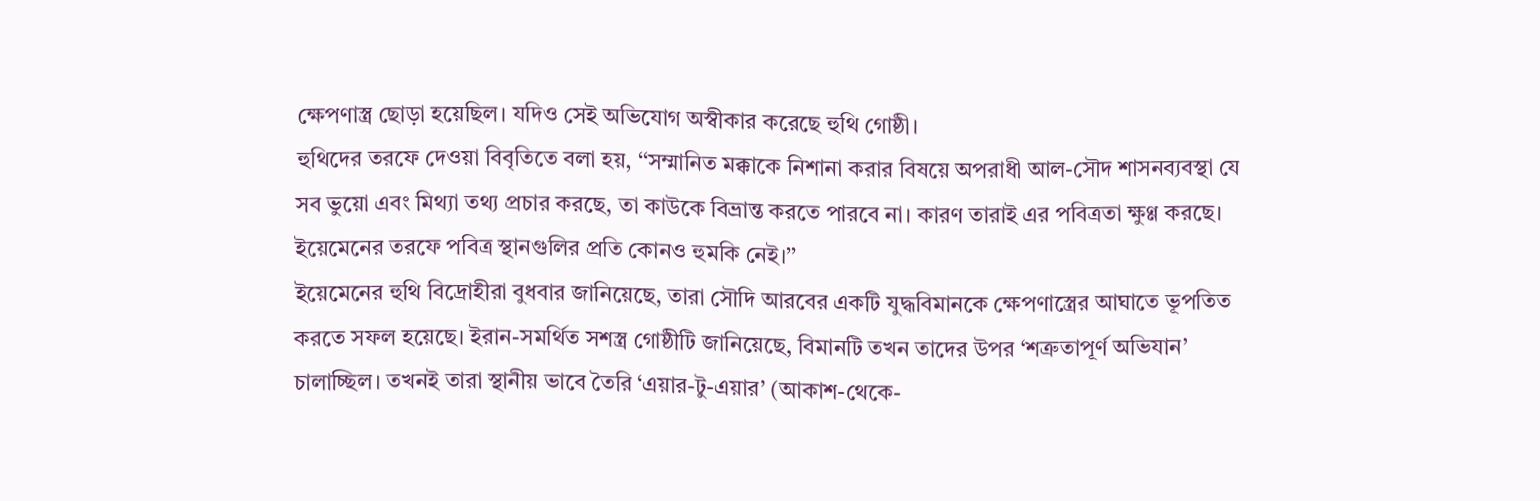ক্ষেপণাস্ত্র ছোড়া হয়েছিল। যদিও সেই অভিযোগ অস্বীকার করেছে হুথি গোষ্ঠী।
হুথিদের তরফে দেওয়া বিবৃতিতে বলা হয়, ‘‘সম্মানিত মক্কাকে নিশানা করার বিষয়ে অপরাধী আল-সৌদ শাসনব্যবস্থা যে সব ভুয়ো এবং মিথ্যা তথ্য প্রচার করছে, তা কাউকে বিভ্রান্ত করতে পারবে না। কারণ তারাই এর পবিত্রতা ক্ষুণ্ণ করছে। ইয়েমেনের তরফে পবিত্র স্থানগুলির প্রতি কোনও হুমকি নেই।’’
ইয়েমেনের হুথি বিদ্রোহীরা বুধবার জানিয়েছে, তারা সৌদি আরবের একটি যুদ্ধবিমানকে ক্ষেপণাস্ত্রের আঘাতে ভূপতিত করতে সফল হয়েছে। ইরান-সমর্থিত সশস্ত্র গোষ্ঠীটি জানিয়েছে, বিমানটি তখন তাদের উপর ‘শত্রুতাপূর্ণ অভিযান’ চালাচ্ছিল। তখনই তারা স্থানীয় ভাবে তৈরি ‘এয়ার-টু-এয়ার’ (আকাশ-থেকে-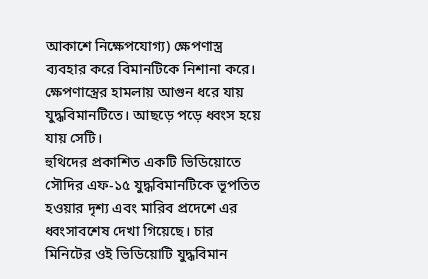আকাশে নিক্ষেপযোগ্য) ক্ষেপণাস্ত্র ব্যবহার করে বিমানটিকে নিশানা করে। ক্ষেপণাস্ত্রের হামলায় আগুন ধরে যায় যুদ্ধবিমানটিতে। আছড়ে পড়ে ধ্বংস হয়ে যায় সেটি।
হুথিদের প্রকাশিত একটি ভিডিয়োতে সৌদির এফ-১৫ যুদ্ধবিমানটিকে ভূপতিত হওয়ার দৃশ্য এবং মারিব প্রদেশে এর ধ্বংসাবশেষ দেখা গিয়েছে। চার মিনিটের ওই ভিডিয়োটি যুদ্ধবিমান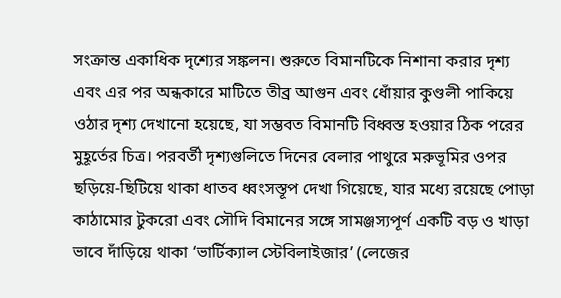সংক্রান্ত একাধিক দৃশ্যের সঙ্কলন। শুরুতে বিমানটিকে নিশানা করার দৃশ্য এবং এর পর অন্ধকারে মাটিতে তীব্র আগুন এবং ধোঁয়ার কুণ্ডলী পাকিয়ে ওঠার দৃশ্য দেখানো হয়েছে, যা সম্ভবত বিমানটি বিধ্বস্ত হওয়ার ঠিক পরের মুহূর্তের চিত্র। পরবর্তী দৃশ্যগুলিতে দিনের বেলার পাথুরে মরুভূমির ওপর ছড়িয়ে-ছিটিয়ে থাকা ধাতব ধ্বংসস্তূপ দেখা গিয়েছে, যার মধ্যে রয়েছে পোড়া কাঠামোর টুকরো এবং সৌদি বিমানের সঙ্গে সামঞ্জস্যপূর্ণ একটি বড় ও খাড়া ভাবে দাঁড়িয়ে থাকা ‘ভার্টিক্যাল স্টেবিলাইজার’ (লেজের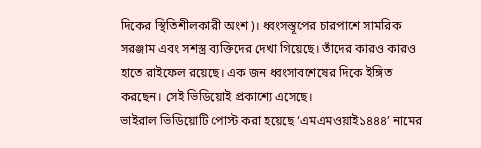দিকের স্থিতিশীলকারী অংশ)। ধ্বংসস্তূপের চারপাশে সামরিক সরঞ্জাম এবং সশস্ত্র ব্যক্তিদের দেখা গিয়েছে। তাঁদের কারও কারও হাতে রাইফেল রয়েছে। এক জন ধ্বংসাবশেষের দিকে ইঙ্গিত করছেন। সেই ভিডিয়োই প্রকাশ্যে এসেছে।
ভাইরাল ভিডিয়োটি পোস্ট করা হয়েছে ‘এমএমওয়াই১৪৪৪’ নামের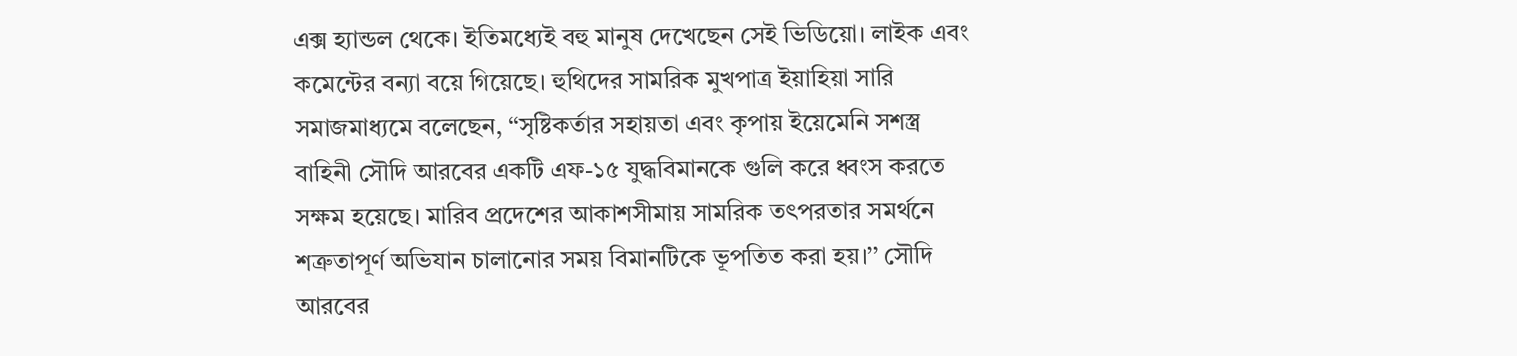এক্স হ্যান্ডল থেকে। ইতিমধ্যেই বহু মানুষ দেখেছেন সেই ভিডিয়ো। লাইক এবং কমেন্টের বন্যা বয়ে গিয়েছে। হুথিদের সামরিক মুখপাত্র ইয়াহিয়া সারি সমাজমাধ্যমে বলেছেন, ‘‘সৃষ্টিকর্তার সহায়তা এবং কৃপায় ইয়েমেনি সশস্ত্র বাহিনী সৌদি আরবের একটি এফ-১৫ যুদ্ধবিমানকে গুলি করে ধ্বংস করতে সক্ষম হয়েছে। মারিব প্রদেশের আকাশসীমায় সামরিক তৎপরতার সমর্থনে শত্রুতাপূর্ণ অভিযান চালানোর সময় বিমানটিকে ভূপতিত করা হয়।’’ সৌদি আরবের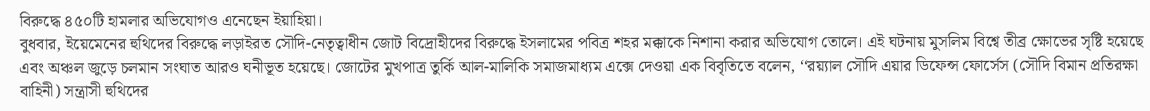বিরুদ্ধে ৪৫০টি হামলার অভিযোগও এনেছেন ইয়াহিয়া।
বুধবার, ইয়েমেনের হুথিদের বিরুদ্ধে লড়াইরত সৌদি-নেতৃত্বাধীন জোট বিদ্রোহীদের বিরুদ্ধে ইসলামের পবিত্র শহর মক্কাকে নিশানা করার অভিযোগ তোলে। এই ঘটনায় মুসলিম বিশ্বে তীব্র ক্ষোভের সৃষ্টি হয়েছে এবং অঞ্চল জুড়ে চলমান সংঘাত আরও ঘনীভূত হয়েছে। জোটের মুখপাত্র তুর্কি আল-মালিকি সমাজমাধ্যম এক্সে দেওয়া এক বিবৃতিতে বলেন, ‘‘রয়্যাল সৌদি এয়ার ডিফেন্স ফোর্সেস (সৌদি বিমান প্রতিরক্ষা বাহিনী) সন্ত্রাসী হুথিদের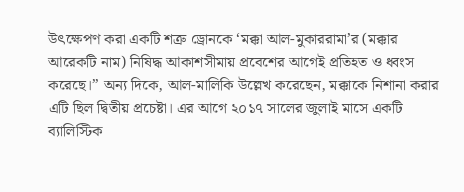উৎক্ষেপণ করা একটি শত্রু ড্রোনকে ‘মক্কা আল-মুকাররামা’র (মক্কার আরেকটি নাম) নিষিদ্ধ আকাশসীমায় প্রবেশের আগেই প্রতিহত ও ধ্বংস করেছে।’’ অন্য দিকে, আল-মালিকি উল্লেখ করেছেন, মক্কাকে নিশানা করার এটি ছিল দ্বিতীয় প্রচেষ্টা। এর আগে ২০১৭ সালের জুলাই মাসে একটি ব্যালিস্টিক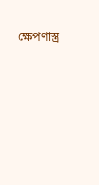ক্ষেপণাস্ত্র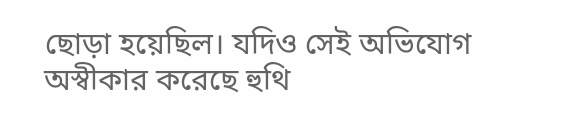ছোড়া হয়েছিল। যদিও সেই অভিযোগ অস্বীকার করেছে হুথি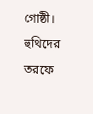গোষ্ঠী।
হুথিদের তরফে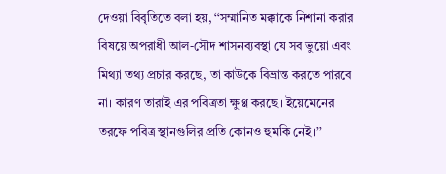দেওয়া বিবৃতিতে বলা হয়, ‘‘সম্মানিত মক্কাকে নিশানা করার বিষয়ে অপরাধী আল-সৌদ শাসনব্যবস্থা যে সব ভুয়ো এবং মিথ্যা তথ্য প্রচার করছে, তা কাউকে বিভ্রান্ত করতে পারবে না। কারণ তারাই এর পবিত্রতা ক্ষুণ্ণ করছে। ইয়েমেনের তরফে পবিত্র স্থানগুলির প্রতি কোনও হুমকি নেই।’’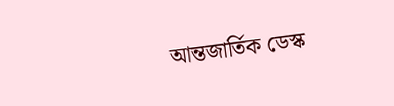আন্তজার্তিক ডেস্ক